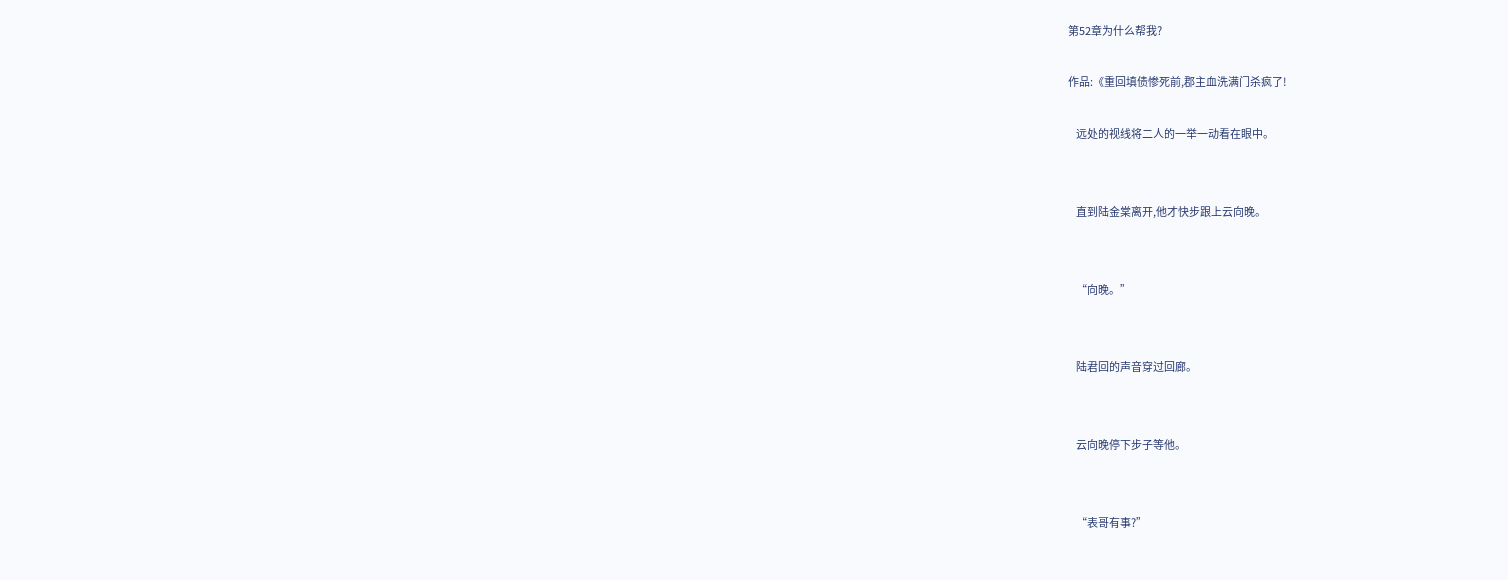第52章为什么帮我?

作品:《重回填债惨死前,郡主血洗满门杀疯了!

    远处的视线将二人的一举一动看在眼中。


    直到陆金棠离开,他才快步跟上云向晚。


    “向晚。”


    陆君回的声音穿过回廊。


    云向晚停下步子等他。


    “表哥有事?”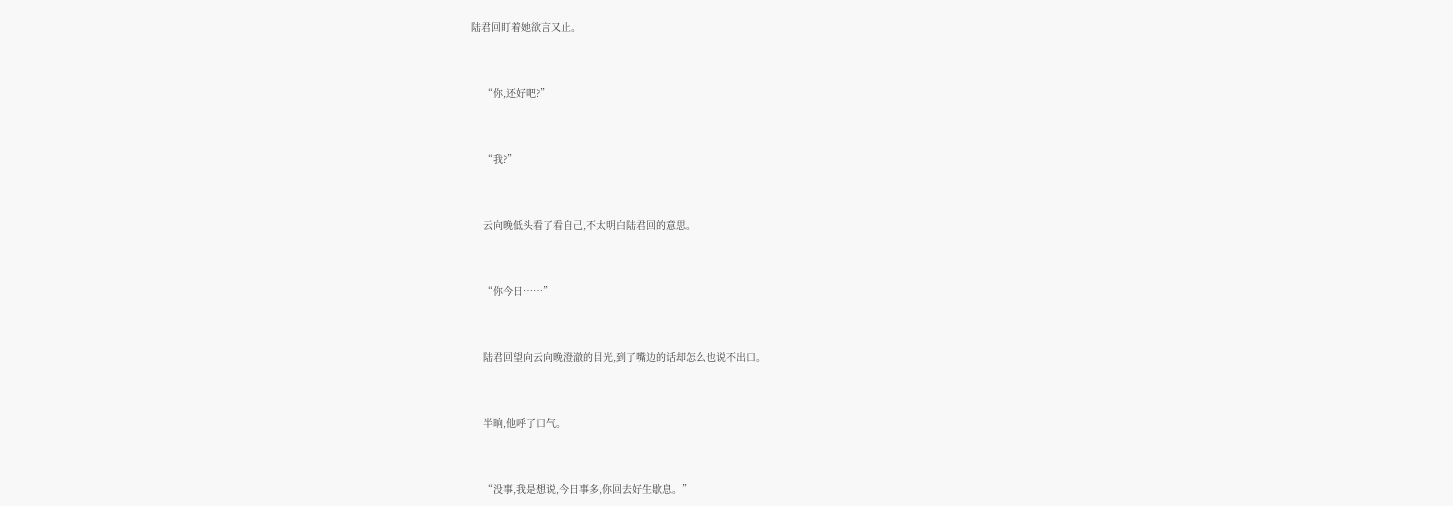陆君回盯着她欲言又止。


    “你,还好吧?”


    “我?”


    云向晚低头看了看自己,不太明白陆君回的意思。


    “你今日……”


    陆君回望向云向晚澄澈的目光,到了嘴边的话却怎么也说不出口。


    半晌,他呼了口气。


    “没事,我是想说,今日事多,你回去好生歇息。”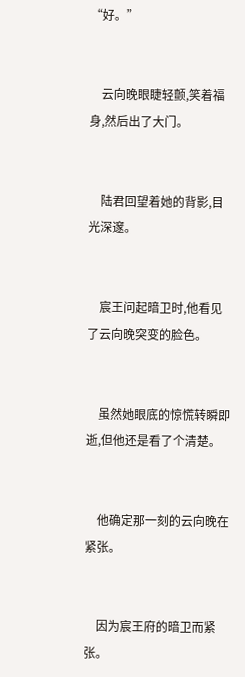“好。”


    云向晚眼睫轻颤,笑着福身,然后出了大门。


    陆君回望着她的背影,目光深邃。


    宸王问起暗卫时,他看见了云向晚突变的脸色。


    虽然她眼底的惊慌转瞬即逝,但他还是看了个清楚。


    他确定那一刻的云向晚在紧张。


    因为宸王府的暗卫而紧张。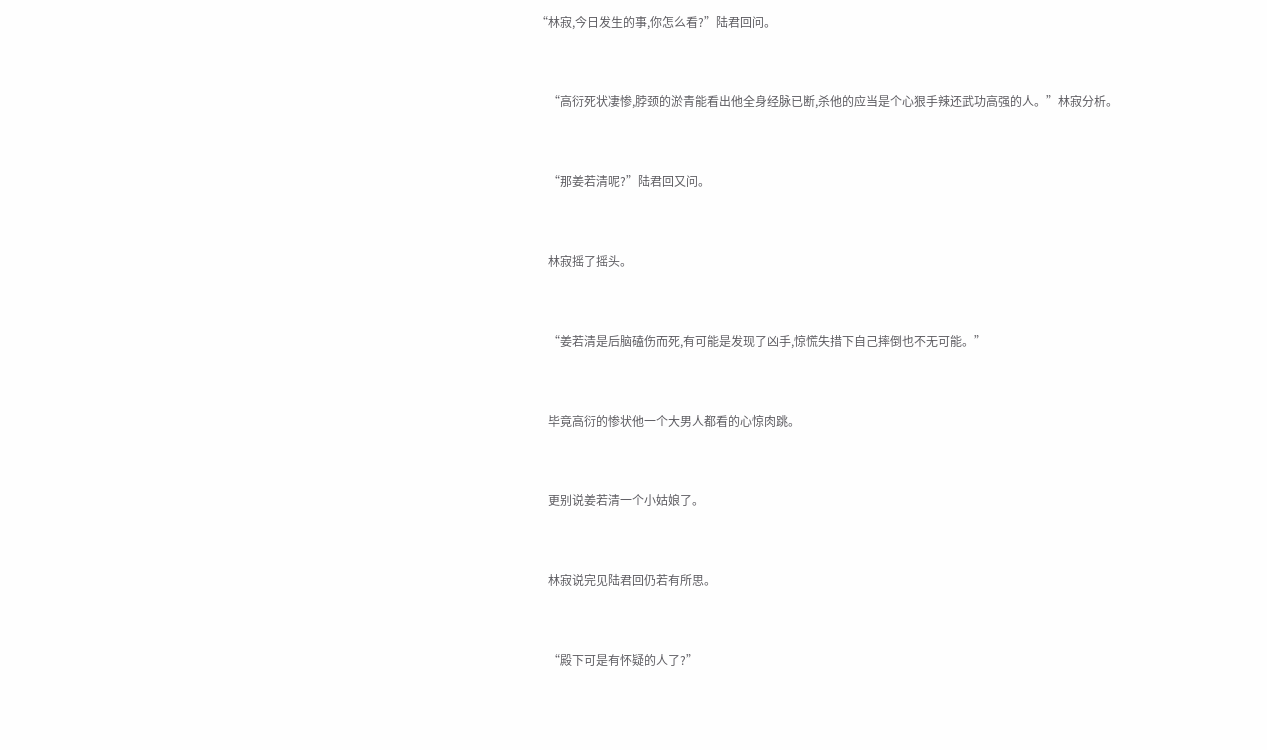“林寂,今日发生的事,你怎么看?”陆君回问。


    “高衍死状凄惨,脖颈的淤青能看出他全身经脉已断,杀他的应当是个心狠手辣还武功高强的人。”林寂分析。


    “那姜若清呢?”陆君回又问。


    林寂摇了摇头。


    “姜若清是后脑磕伤而死,有可能是发现了凶手,惊慌失措下自己摔倒也不无可能。”


    毕竟高衍的惨状他一个大男人都看的心惊肉跳。


    更别说姜若清一个小姑娘了。


    林寂说完见陆君回仍若有所思。


    “殿下可是有怀疑的人了?”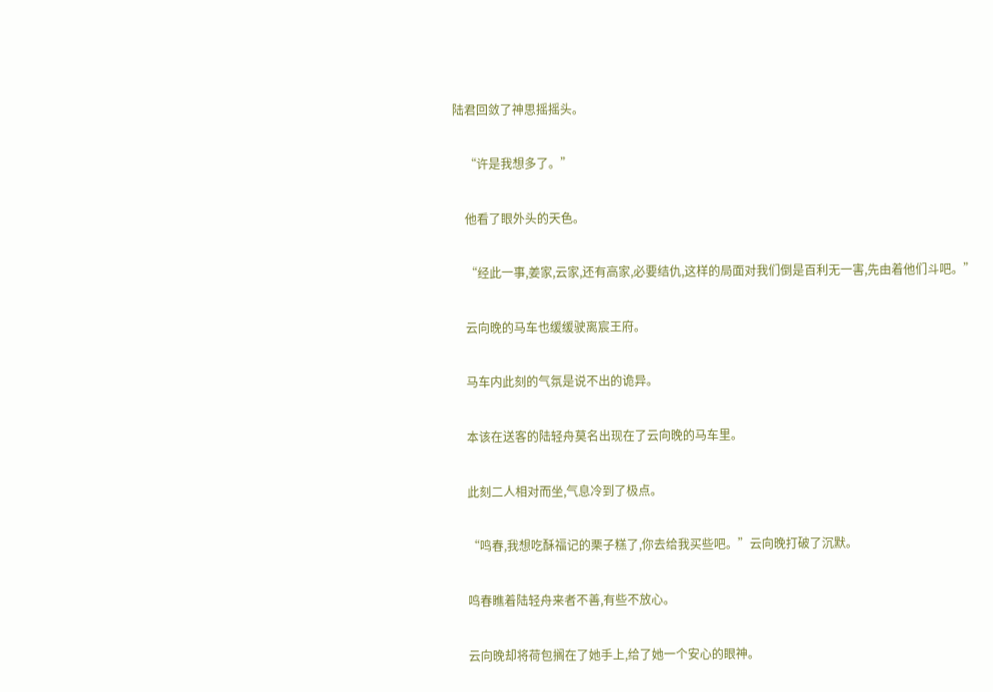陆君回敛了神思摇摇头。


    “许是我想多了。”


    他看了眼外头的天色。


    “经此一事,姜家,云家,还有高家,必要结仇,这样的局面对我们倒是百利无一害,先由着他们斗吧。”


    云向晚的马车也缓缓驶离宸王府。


    马车内此刻的气氛是说不出的诡异。


    本该在送客的陆轻舟莫名出现在了云向晚的马车里。


    此刻二人相对而坐,气息冷到了极点。


    “鸣春,我想吃酥福记的栗子糕了,你去给我买些吧。”云向晚打破了沉默。


    鸣春瞧着陆轻舟来者不善,有些不放心。


    云向晚却将荷包搁在了她手上,给了她一个安心的眼神。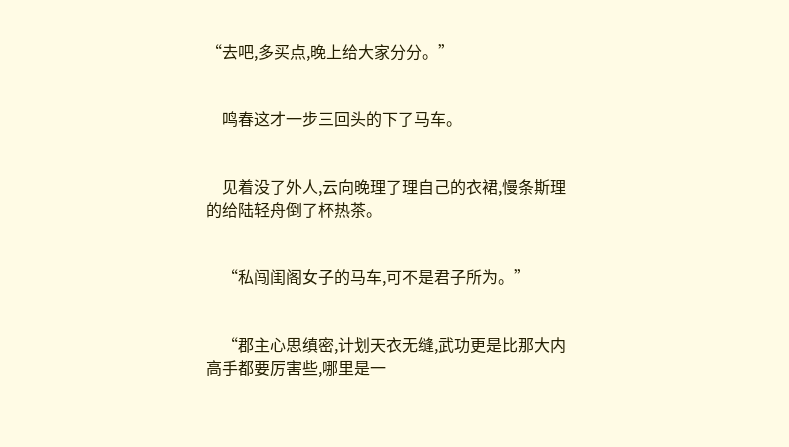“去吧,多买点,晚上给大家分分。”


    鸣春这才一步三回头的下了马车。


    见着没了外人,云向晚理了理自己的衣裙,慢条斯理的给陆轻舟倒了杯热茶。


    “私闯闺阁女子的马车,可不是君子所为。”


    “郡主心思缜密,计划天衣无缝,武功更是比那大内高手都要厉害些,哪里是一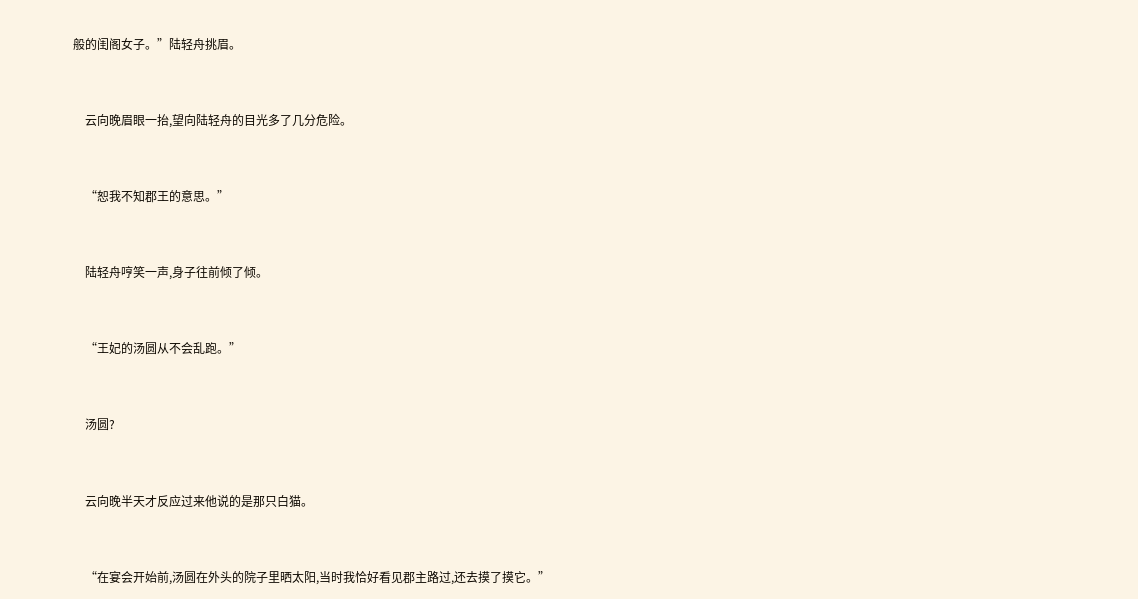般的闺阁女子。”陆轻舟挑眉。


    云向晚眉眼一抬,望向陆轻舟的目光多了几分危险。


    “恕我不知郡王的意思。”


    陆轻舟哼笑一声,身子往前倾了倾。


    “王妃的汤圆从不会乱跑。”


    汤圆?


    云向晚半天才反应过来他说的是那只白猫。


    “在宴会开始前,汤圆在外头的院子里晒太阳,当时我恰好看见郡主路过,还去摸了摸它。”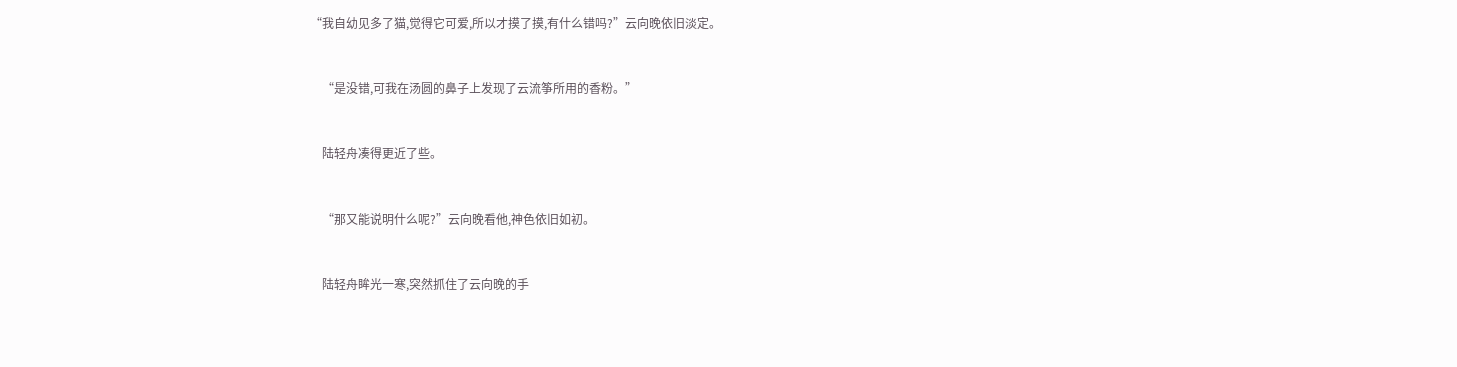“我自幼见多了猫,觉得它可爱,所以才摸了摸,有什么错吗?”云向晚依旧淡定。


    “是没错,可我在汤圆的鼻子上发现了云流筝所用的香粉。”


    陆轻舟凑得更近了些。


    “那又能说明什么呢?”云向晚看他,神色依旧如初。


    陆轻舟眸光一寒,突然抓住了云向晚的手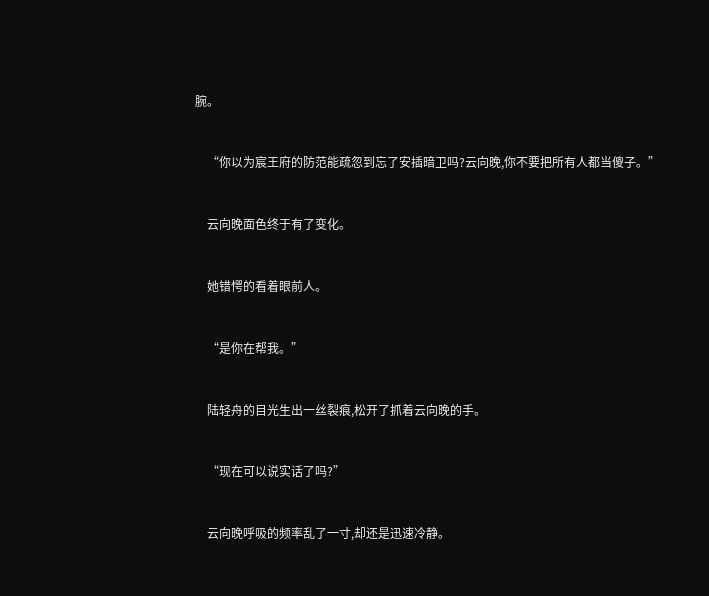腕。


    “你以为宸王府的防范能疏忽到忘了安插暗卫吗?云向晚,你不要把所有人都当傻子。”


    云向晚面色终于有了变化。


    她错愕的看着眼前人。


    “是你在帮我。”


    陆轻舟的目光生出一丝裂痕,松开了抓着云向晚的手。


    “现在可以说实话了吗?”


    云向晚呼吸的频率乱了一寸,却还是迅速冷静。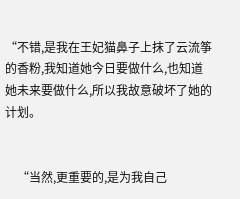“不错,是我在王妃猫鼻子上抹了云流筝的香粉,我知道她今日要做什么,也知道她未来要做什么,所以我故意破坏了她的计划。


    “当然,更重要的,是为我自己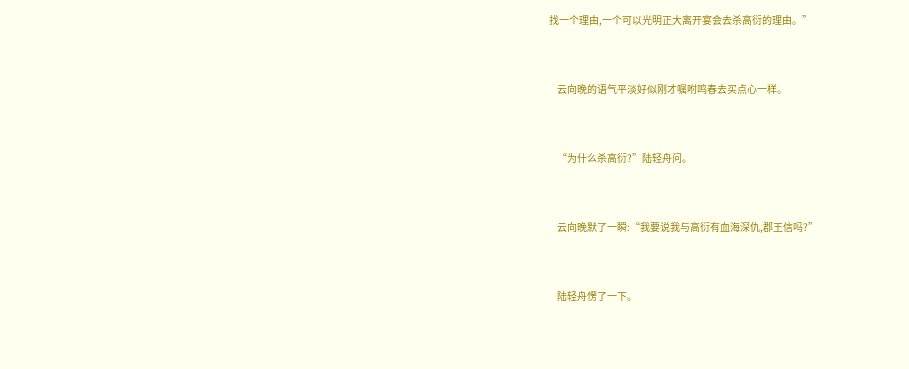找一个理由,一个可以光明正大离开宴会去杀高衍的理由。”


    云向晚的语气平淡好似刚才嘱咐鸣春去买点心一样。


    “为什么杀高衍?”陆轻舟问。


    云向晚默了一瞬:“我要说我与高衍有血海深仇,郡王信吗?”


    陆轻舟愣了一下。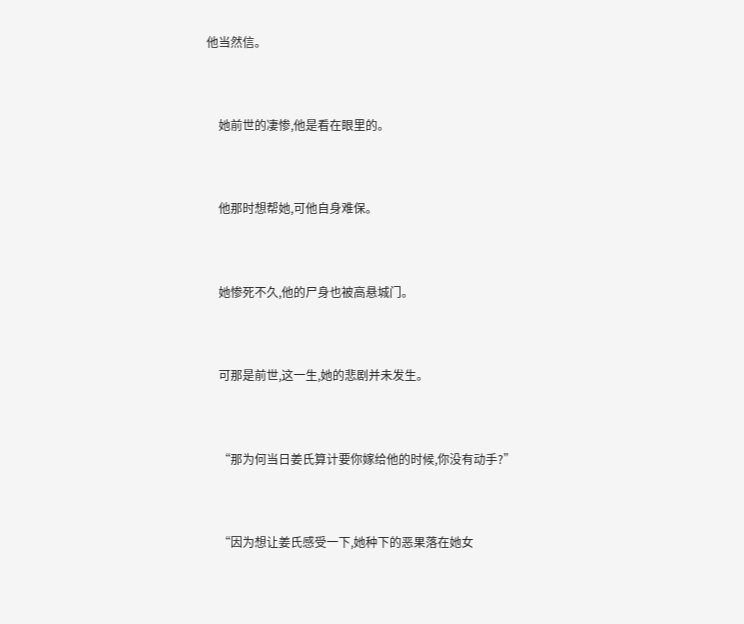他当然信。


    她前世的凄惨,他是看在眼里的。


    他那时想帮她,可他自身难保。


    她惨死不久,他的尸身也被高悬城门。


    可那是前世,这一生,她的悲剧并未发生。


    “那为何当日姜氏算计要你嫁给他的时候,你没有动手?”


    “因为想让姜氏感受一下,她种下的恶果落在她女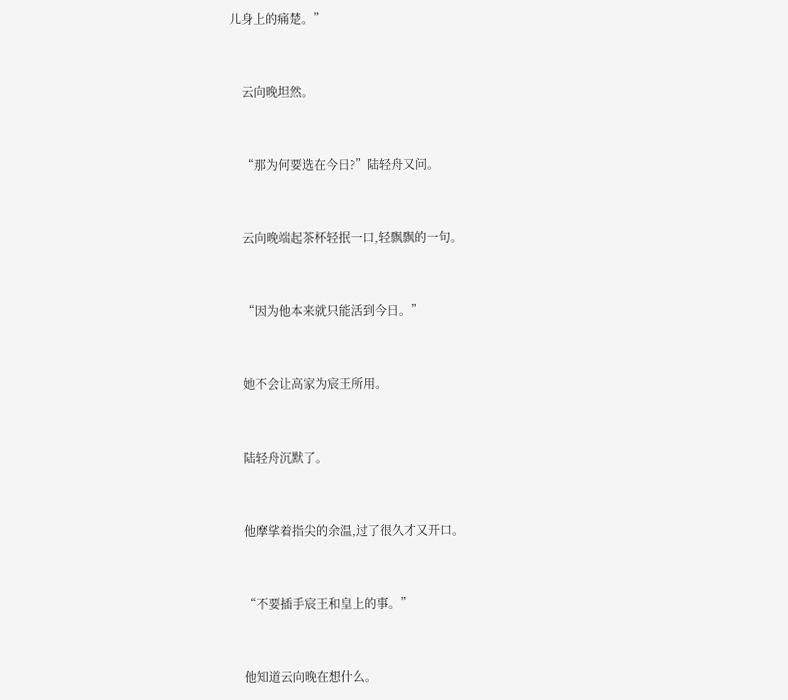儿身上的痛楚。”


    云向晚坦然。


    “那为何要选在今日?”陆轻舟又问。


    云向晚端起茶杯轻抿一口,轻飘飘的一句。


    “因为他本来就只能活到今日。”


    她不会让高家为宸王所用。


    陆轻舟沉默了。


    他摩挲着指尖的余温,过了很久才又开口。


    “不要插手宸王和皇上的事。”


    他知道云向晚在想什么。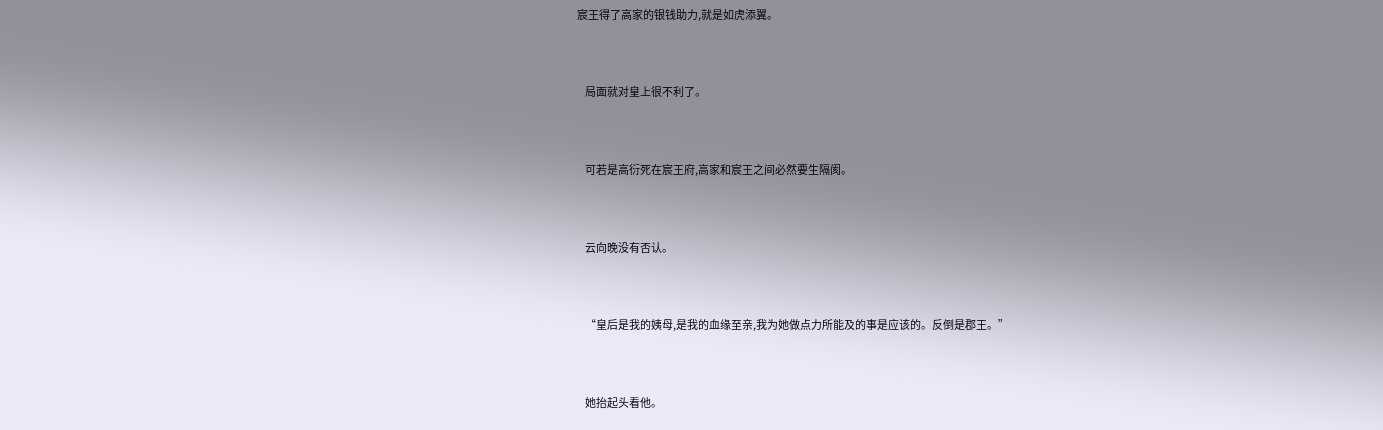宸王得了高家的银钱助力,就是如虎添翼。


    局面就对皇上很不利了。


    可若是高衍死在宸王府,高家和宸王之间必然要生隔阂。


    云向晚没有否认。


    “皇后是我的姨母,是我的血缘至亲,我为她做点力所能及的事是应该的。反倒是郡王。”


    她抬起头看他。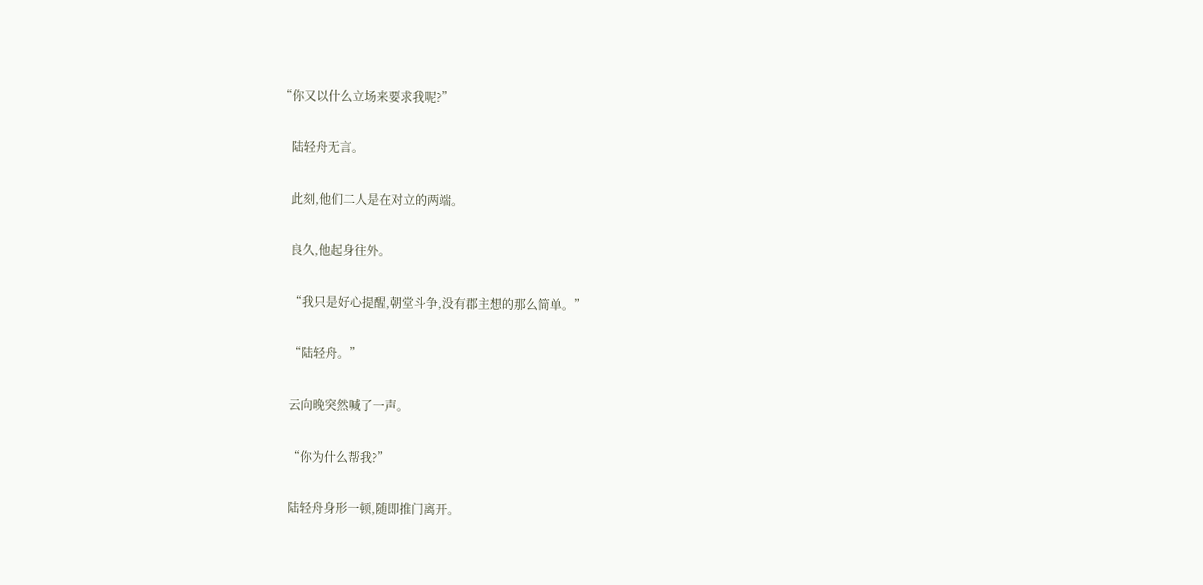“你又以什么立场来要求我呢?”


    陆轻舟无言。


    此刻,他们二人是在对立的两端。


    良久,他起身往外。


    “我只是好心提醒,朝堂斗争,没有郡主想的那么简单。”


    “陆轻舟。”


    云向晚突然喊了一声。


    “你为什么帮我?”


    陆轻舟身形一顿,随即推门离开。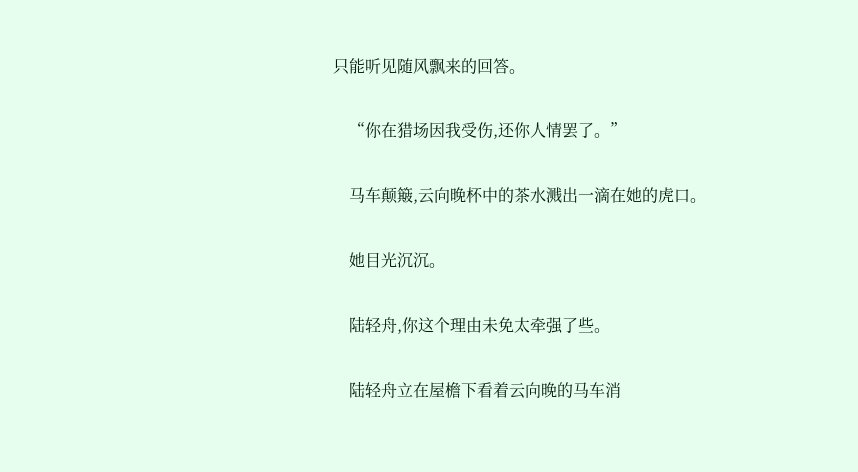只能听见随风飘来的回答。


    “你在猎场因我受伤,还你人情罢了。”


    马车颠簸,云向晚杯中的茶水溅出一滴在她的虎口。


    她目光沉沉。


    陆轻舟,你这个理由未免太牵强了些。


    陆轻舟立在屋檐下看着云向晚的马车消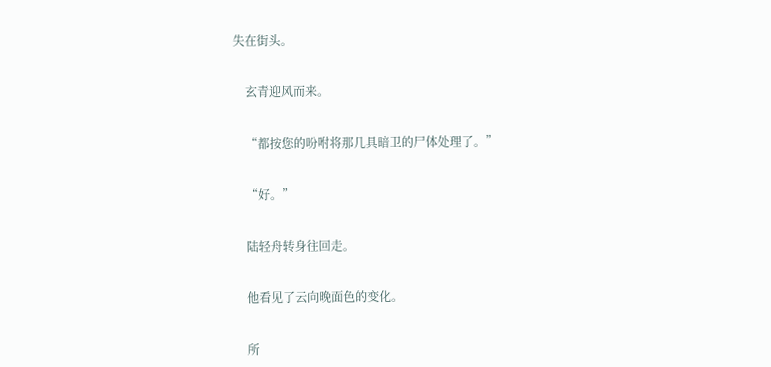失在街头。


    玄青迎风而来。


    “都按您的吩咐将那几具暗卫的尸体处理了。”


    “好。”


    陆轻舟转身往回走。


    他看见了云向晚面色的变化。


    所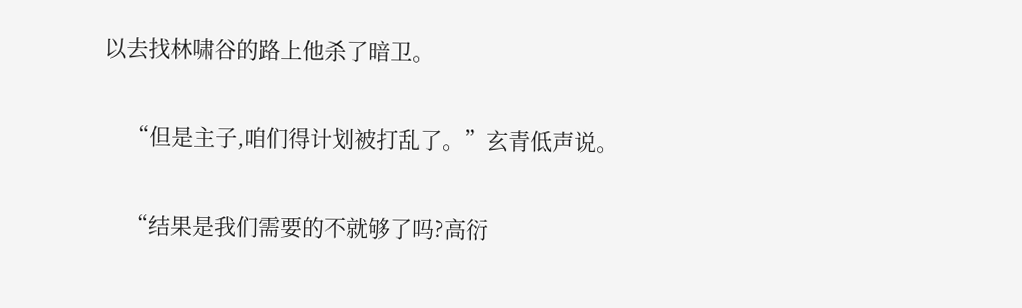以去找林啸谷的路上他杀了暗卫。


    “但是主子,咱们得计划被打乱了。”玄青低声说。


    “结果是我们需要的不就够了吗?高衍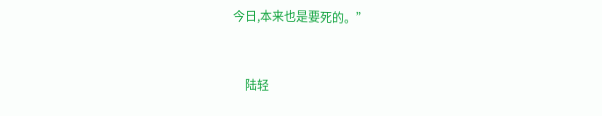今日,本来也是要死的。”


    陆轻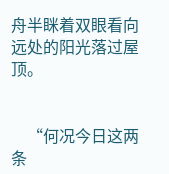舟半眯着双眼看向远处的阳光落过屋顶。


    “何况今日这两条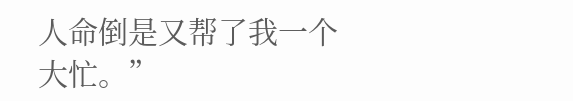人命倒是又帮了我一个大忙。”